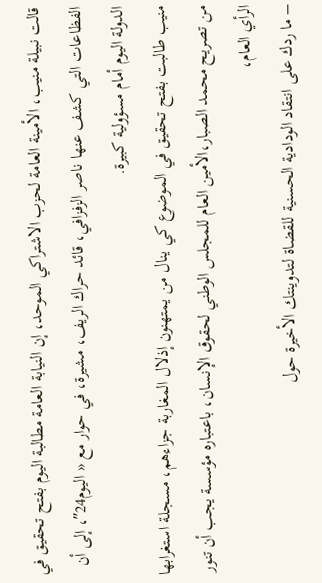قالت نبيلة منيب، الأمينة العامة لحزب الاشتراكي الموحد، إن النيابة العامة مطالبة اليوم بفتح تحقيق في الفظاعات التي كشف عنها ناصر الزفزافي، قائد حراك الريف، مشيرة، في حوار مع « اليوم24″، إلى أن الدولة اليوم أمام مسؤولية كبيرة.
منيب طالبت بفتح تحقيق في الموضوع كي ينال من يمتهنون إذلال المغاربة جزاءهم، مسجلة استغرابها من تصريح محمد الصبار،الأمين العام للمجلس الوطني لحقوق الإنسان، باعتباره مؤسسة يجب أن تنور الرأي العام،
– ما ردك على انتقاد الودادية الحسنية للقضاة لتدوينتك الأخيرة حول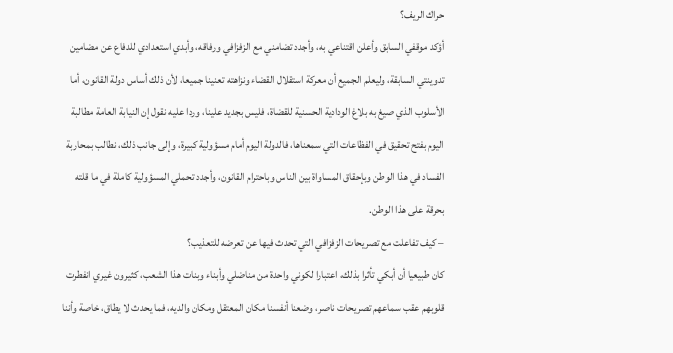حراك الريف؟
أؤكد موقفي السابق وأعلن اقتناعي به، وأجدد تضامني مع الزفزافي ورفاقه، وأبدي استعدادي للدفاع عن مضامين تدوينتي السابقة، وليعلم الجميع أن معركة استقلال القضاء ونزاهته تعنينا جميعا، لأن ذلك أساس دولة القانون، أما الأسلوب الذي صيغ به بلاغ الودادية الحسنية للقضاة، فليس بجديد علينا، وردا عليه نقول إن النيابة العامة مطالبة اليوم بفتح تحقيق في الفظاعات التي سمعناها، فالدولة اليوم أمام مسؤولية كبيرة، وإلى جانب ذلك، نطالب بمحاربة الفساد في هذا الوطن وبإحقاق المساواة بين الناس وباحترام القانون، وأجدد تحملي المسؤولية كاملة في ما قلته بحرقة على هذا الوطن.
– كيف تفاعلت مع تصريحات الزفزافي التي تحدث فيها عن تعرضه للتعذيب؟
كان طبيعيا أن أبكي تأثرا بذلك، اعتبارا لكوني واحدة من مناضلي وأبناء وبنات هذا الشعب، كثيرون غيري انفطرت قلوبهم عقب سماعهم تصريحات ناصر، وضعنا أنفسنا مكان المعتقل ومكان والديه، فما يحدث لا يطاق، خاصة وأننا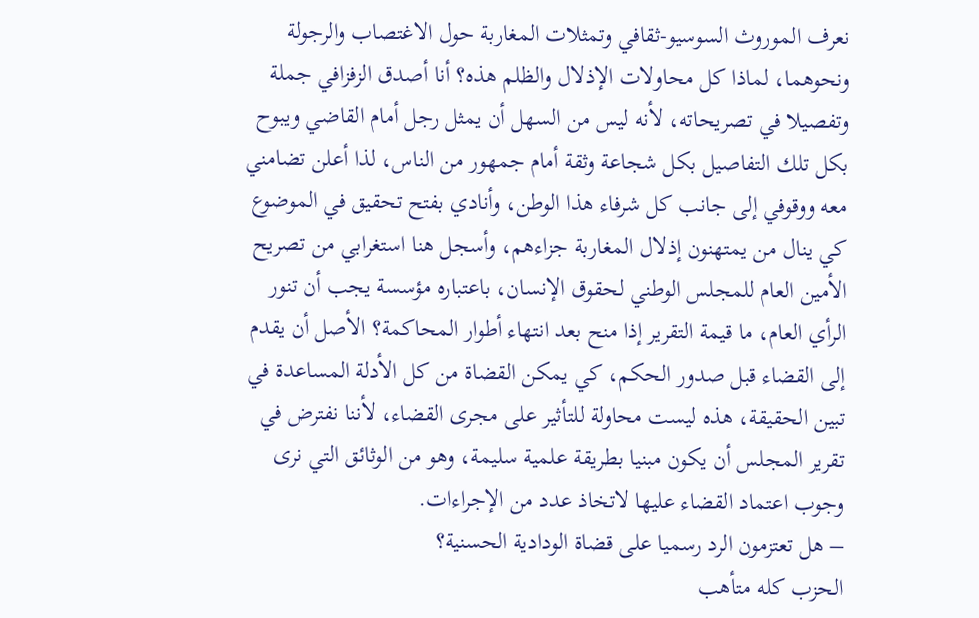نعرف الموروث السوسيو-ثقافي وتمثلات المغاربة حول الاغتصاب والرجولة ونحوهما، لماذا كل محاولات الإذلال والظلم هذه؟ أنا أصدق الزفزافي جملة وتفصيلا في تصريحاته، لأنه ليس من السهل أن يمثل رجل أمام القاضي ويبوح بكل تلك التفاصيل بكل شجاعة وثقة أمام جمهور من الناس، لذا أعلن تضامني معه ووقوفي إلى جانب كل شرفاء هذا الوطن، وأنادي بفتح تحقيق في الموضوع كي ينال من يمتهنون إذلال المغاربة جزاءهم، وأسجل هنا استغرابي من تصريح الأمين العام للمجلس الوطني لحقوق الإنسان، باعتباره مؤسسة يجب أن تنور الرأي العام، ما قيمة التقرير إذا منح بعد انتهاء أطوار المحاكمة؟ الأصل أن يقدم إلى القضاء قبل صدور الحكم، كي يمكن القضاة من كل الأدلة المساعدة في تبين الحقيقة، هذه ليست محاولة للتأثير على مجرى القضاء، لأننا نفترض في تقرير المجلس أن يكون مبنيا بطريقة علمية سليمة، وهو من الوثائق التي نرى وجوب اعتماد القضاء عليها لاتخاذ عدد من الإجراءات.
– هل تعتزمون الرد رسميا على قضاة الودادية الحسنية؟
الحزب كله متأهب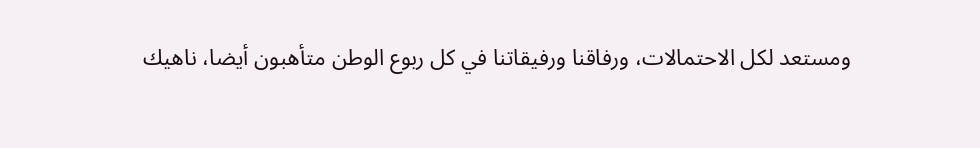ومستعد لكل الاحتمالات، ورفاقنا ورفيقاتنا في كل ربوع الوطن متأهبون أيضا، ناهيك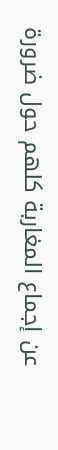عن إجماع المغاربة كلهم حول ضرورة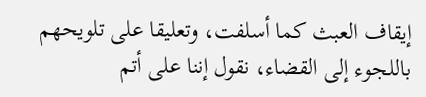إيقاف العبث كما أسلفت، وتعليقا على تلويحهم باللجوء إلى القضاء، نقول إننا على أتم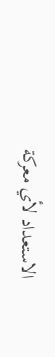الاستعداد لأي معركة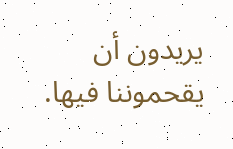يريدون أن يقحموننا فيها.